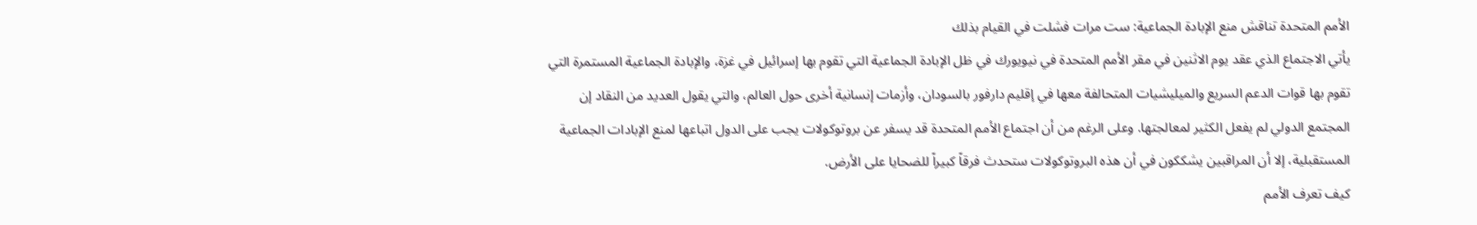الأمم المتحدة تناقش منع الإبادة الجماعية: ست مرات فشلت في القيام بذلك
يأتي الاجتماع الذي عقد يوم الاثنين في مقر الأمم المتحدة في نيويورك في ظل الإبادة الجماعية التي تقوم بها إسرائيل في غزة، والإبادة الجماعية المستمرة التي تقوم بها قوات الدعم السريع والميليشيات المتحالفة معها في إقليم دارفور بالسودان، وأزمات إنسانية أخرى حول العالم، والتي يقول العديد من النقاد إن المجتمع الدولي لم يفعل الكثير لمعالجتها. وعلى الرغم من أن اجتماع الأمم المتحدة قد يسفر عن بروتوكولات يجب على الدول اتباعها لمنع الإبادات الجماعية المستقبلية، إلا أن المراقبين يشككون في أن هذه البروتوكولات ستحدث فرقاً كبيراً للضحايا على الأرض.
كيف تعرف الأمم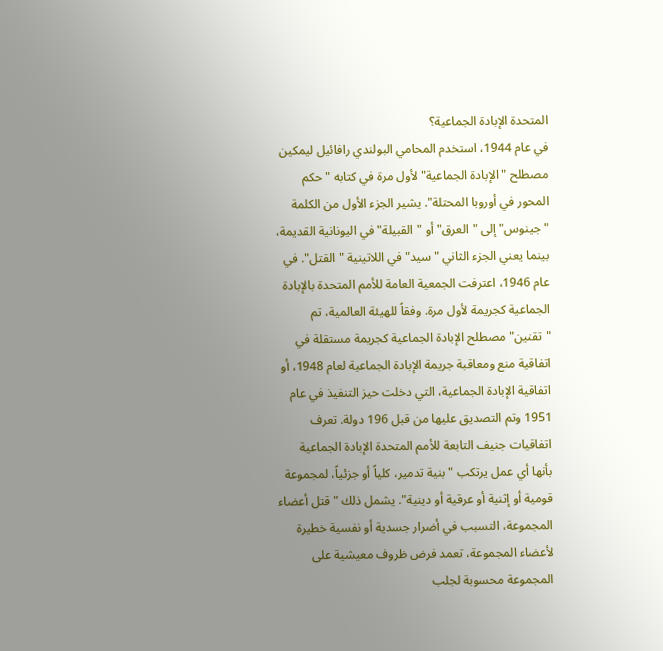المتحدة الإبادة الجماعية؟
في عام 1944، استخدم المحامي البولندي رافائيل ليمكين مصطلح "الإبادة الجماعية" لأول مرة في كتابه "حكم المحور في أوروبا المحتلة". يشير الجزء الأول من الكلمة "جينوس" إلى "العرق" أو "القبيلة" في اليونانية القديمة، بينما يعني الجزء الثاني "سيد" في اللاتينية "القتل". في عام 1946، اعترفت الجمعية العامة للأمم المتحدة بالإبادة الجماعية كجريمة لأول مرة. وفقاً للهيئة العالمية، تم "تقنين" مصطلح الإبادة الجماعية كجريمة مستقلة في اتفاقية منع ومعاقبة جريمة الإبادة الجماعية لعام 1948، أو اتفاقية الإبادة الجماعية، التي دخلت حيز التنفيذ في عام 1951 وتم التصديق عليها من قبل 196 دولة. تعرف اتفاقيات جنيف التابعة للأمم المتحدة الإبادة الجماعية بأنها أي عمل يرتكب "بنية تدمير، كلياً أو جزئياً، لمجموعة قومية أو إثنية أو عرقية أو دينية". يشمل ذلك "قتل أعضاء المجموعة، التسبب في أضرار جسدية أو نفسية خطيرة لأعضاء المجموعة، تعمد فرض ظروف معيشية على المجموعة محسوبة لجلب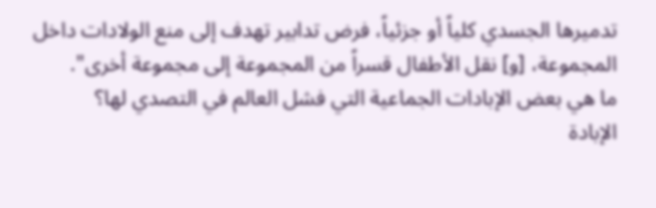تدميرها الجسدي كلياً أو جزئياً، فرض تدابير تهدف إلى منع الولادات داخل المجموعة، [و] نقل الأطفال قسراً من المجموعة إلى مجموعة أخرى".
ما هي بعض الإبادات الجماعية التي فشل العالم في التصدي لها؟
الإبادة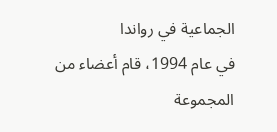الجماعية في رواندا
في عام 1994، قام أعضاء من المجموعة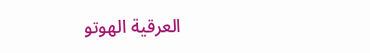العرقية الهوتو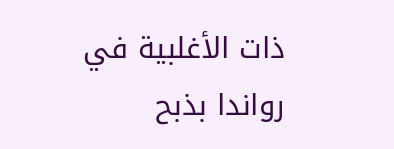ذات الأغلبية في رواندا بذبح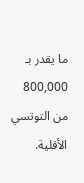ما يقدر بـ 800,000 من التوتسي الأقلية.